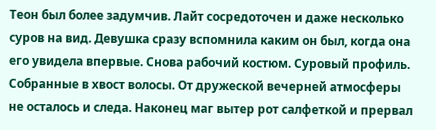Теон был более задумчив. Лайт сосредоточен и даже несколько суров на вид. Девушка сразу вспомнила каким он был, когда она его увидела впервые. Снова рабочий костюм. Суровый профиль. Собранные в хвост волосы. От дружеской вечерней атмосферы не осталось и следа. Наконец маг вытер рот салфеткой и прервал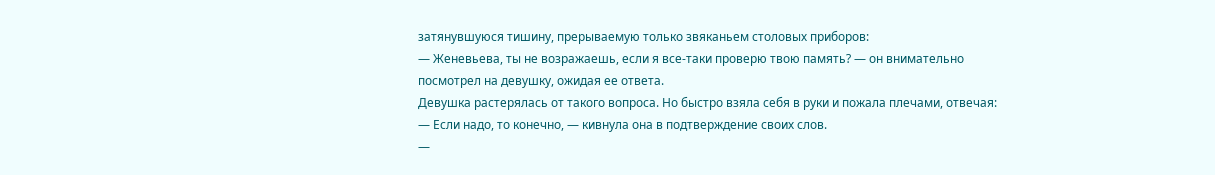затянувшуюся тишину, прерываемую только звяканьем столовых приборов:
— Женевьева, ты не возражаешь, если я все-таки проверю твою память? — он внимательно посмотрел на девушку, ожидая ее ответа.
Девушка растерялась от такого вопроса. Но быстро взяла себя в руки и пожала плечами, отвечая:
— Если надо, то конечно, — кивнула она в подтверждение своих слов.
—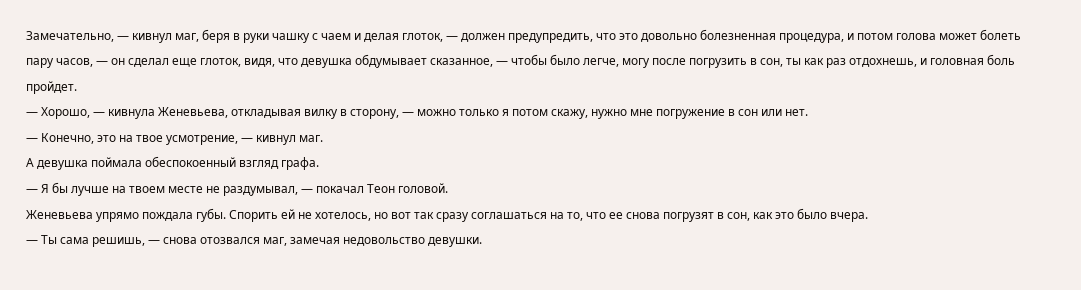Замечательно, — кивнул маг, беря в руки чашку с чаем и делая глоток, — должен предупредить, что это довольно болезненная процедура, и потом голова может болеть пару часов, — он сделал еще глоток, видя, что девушка обдумывает сказанное, — чтобы было легче, могу после погрузить в сон, ты как раз отдохнешь, и головная боль пройдет.
— Хорошо, — кивнула Женевьева, откладывая вилку в сторону, — можно только я потом скажу, нужно мне погружение в сон или нет.
— Конечно, это на твое усмотрение, — кивнул маг.
А девушка поймала обеспокоенный взгляд графа.
— Я бы лучше на твоем месте не раздумывал, — покачал Теон головой.
Женевьева упрямо пождала губы. Спорить ей не хотелось, но вот так сразу соглашаться на то, что ее снова погрузят в сон, как это было вчера.
— Ты сама решишь, — снова отозвался маг, замечая недовольство девушки.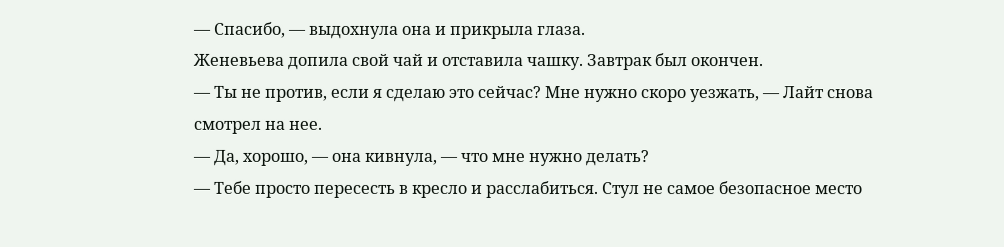— Спасибо, — выдохнула она и прикрыла глаза.
Женевьева допила свой чай и отставила чашку. Завтрак был окончен.
— Ты не против, если я сделаю это сейчас? Мне нужно скоро уезжать, — Лайт снова смотрел на нее.
— Да, хорошо, — она кивнула, — что мне нужно делать?
— Тебе просто пересесть в кресло и расслабиться. Стул не самое безопасное место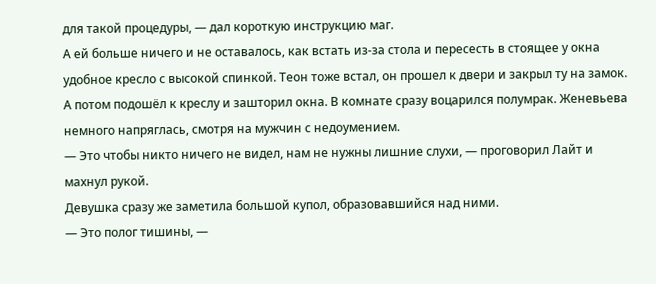для такой процедуры, — дал короткую инструкцию маг.
А ей больше ничего и не оставалось, как встать из-за стола и пересесть в стоящее у окна удобное кресло с высокой спинкой. Теон тоже встал, он прошел к двери и закрыл ту на замок. А потом подошёл к креслу и зашторил окна. В комнате сразу воцарился полумрак. Женевьева немного напряглась, смотря на мужчин с недоумением.
— Это чтобы никто ничего не видел, нам не нужны лишние слухи, — проговорил Лайт и махнул рукой.
Девушка сразу же заметила большой купол, образовавшийся над ними.
— Это полог тишины, —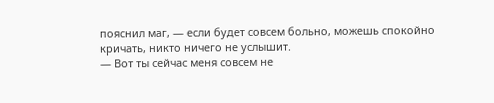пояснил маг, — если будет совсем больно, можешь спокойно кричать, никто ничего не услышит.
— Вот ты сейчас меня совсем не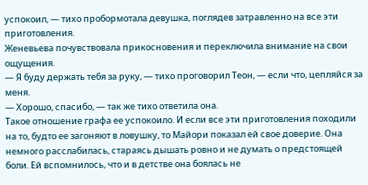успокоил, — тихо пробормотала девушка, поглядев затравленно на все эти приготовления.
Женевьева почувствовала прикосновения и переключила внимание на свои ощущения.
— Я буду держать тебя за руку, — тихо проговорил Теон, — если что, цепляйся за меня.
— Хорошо, спасибо, — так же тихо ответила она.
Такое отношение графа ее успокоило. И если все эти приготовления походили на то, будто ее загоняют в ловушку, то Майори показал ей свое доверие. Она немного расслабилась, стараясь дышать ровно и не думать о предстоящей боли. Ей вспомнилось, что и в детстве она боялась не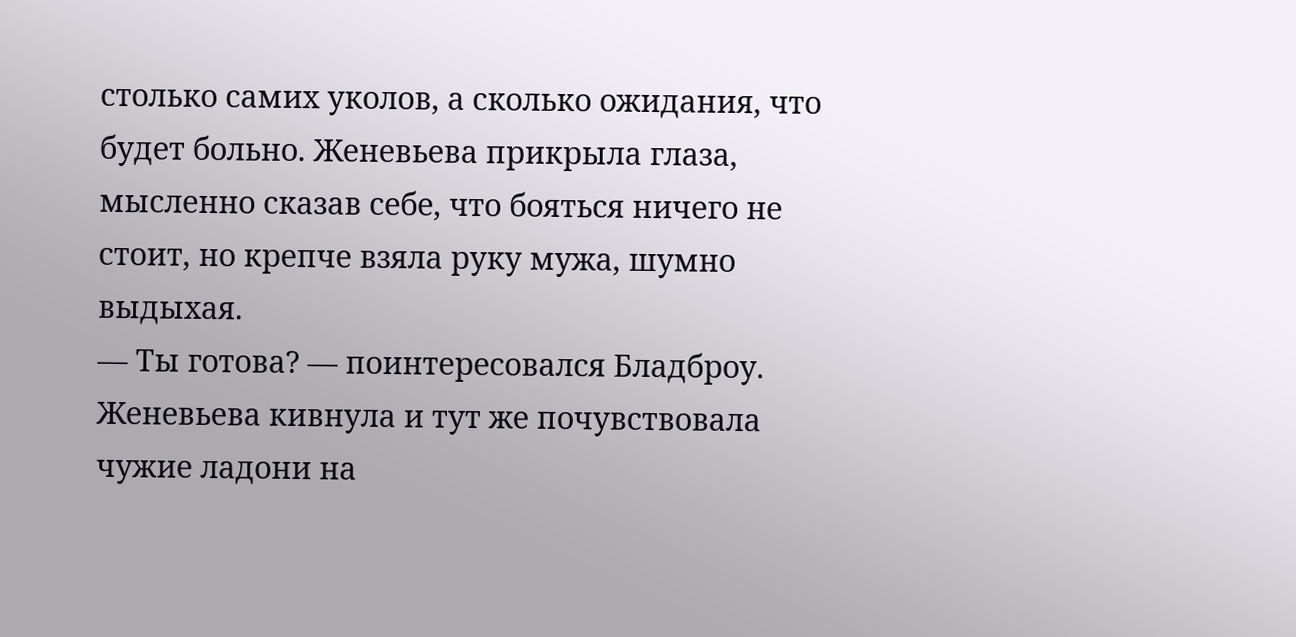столько самих уколов, а сколько ожидания, что будет больно. Женевьева прикрыла глаза, мысленно сказав себе, что бояться ничего не стоит, но крепче взяла руку мужа, шумно выдыхая.
— Ты готова? — поинтересовался Бладброу.
Женевьева кивнула и тут же почувствовала чужие ладони на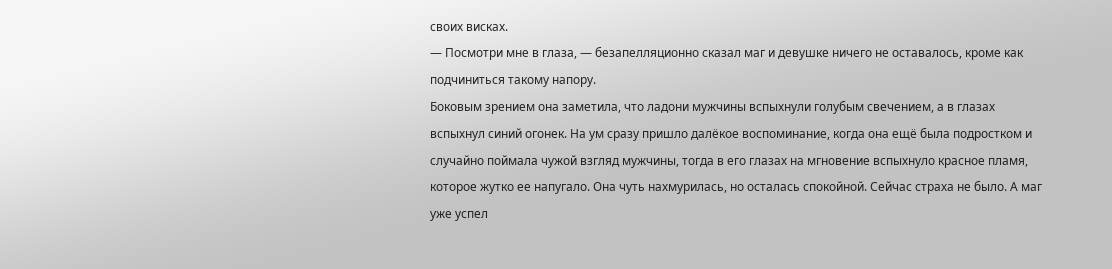своих висках.
— Посмотри мне в глаза, — безапелляционно сказал маг и девушке ничего не оставалось, кроме как подчиниться такому напору.
Боковым зрением она заметила, что ладони мужчины вспыхнули голубым свечением, а в глазах вспыхнул синий огонек. На ум сразу пришло далёкое воспоминание, когда она ещё была подростком и случайно поймала чужой взгляд мужчины, тогда в его глазах на мгновение вспыхнуло красное пламя, которое жутко ее напугало. Она чуть нахмурилась, но осталась спокойной. Сейчас страха не было. А маг уже успел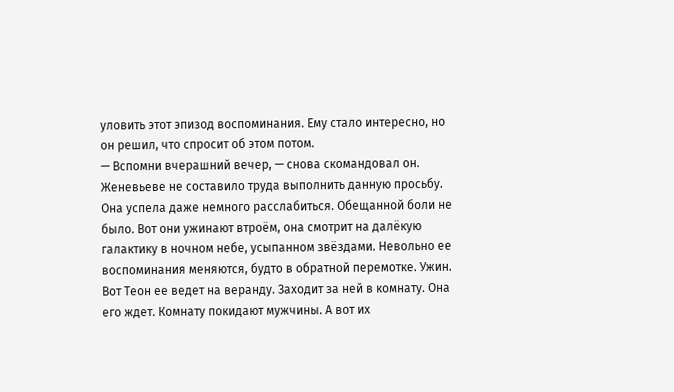уловить этот эпизод воспоминания. Ему стало интересно, но он решил, что спросит об этом потом.
— Вспомни вчерашний вечер, — снова скомандовал он.
Женевьеве не составило труда выполнить данную просьбу. Она успела даже немного расслабиться. Обещанной боли не было. Вот они ужинают втроём, она смотрит на далёкую галактику в ночном небе, усыпанном звёздами. Невольно ее воспоминания меняются, будто в обратной перемотке. Ужин. Вот Теон ее ведет на веранду. Заходит за ней в комнату. Она его ждет. Комнату покидают мужчины. А вот их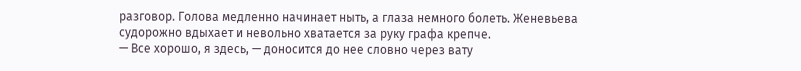разговор. Голова медленно начинает ныть, а глаза немного болеть. Женевьева судорожно вдыхает и невольно хватается за руку графа крепче.
— Все хорошо, я здесь, — доносится до нее словно через вату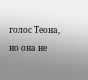голос Теона, но она не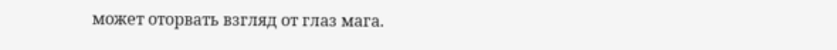может оторвать взгляд от глаз мага.